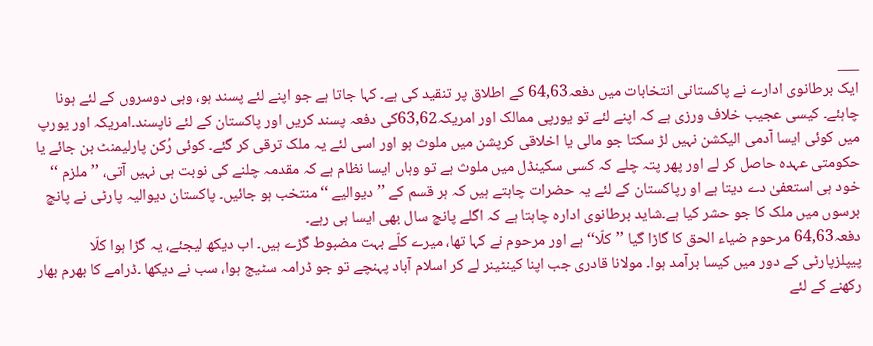___
ایک برطانوی ادارے نے پاکستانی انتخابات میں دفعہ64,63 کے اطلاق پر تنقید کی ہے۔ کہا جاتا ہے جو اپنے لئے پسند ہو، وہی دوسروں کے لئے ہونا چاہئے۔ کیسی عجیب خلاف ورزی ہے کہ اپنے لئے تو یورپی ممالک اور امریکہ63,62کی دفعہ پسند کریں اور پاکستان کے لئے ناپسند۔امریکہ اور یورپ میں کوئی ایسا آدمی الیکشن نہیں لڑ سکتا جو مالی یا اخلاقی کرپشن میں ملوث ہو اور اسی لئے یہ ملک ترقی کر گئے۔ کوئی رُکن پارلیمنٹ بن جائے یا حکومتی عہدہ حاصل کر لے اور پھر پتہ چلے کہ کسی سکینڈل میں ملوث ہے تو وہاں ایسا نظام ہے کہ مقدمہ چلنے کی نوبت ہی نہیں آتی، ’’ملزم ‘‘ خود ہی استعفیٰ دے دیتا ہے او رپاکستان کے لئے یہ حضرات چاہتے ہیں کہ ہر قسم کے ’’دیوالیے ‘‘منتخب ہو جائیں۔ پاکستان دیوالیہ پارٹی نے پانچ برسوں میں ملک کا جو حشر کیا ہے۔شاید برطانوی ادارہ چاہتا ہے کہ اگلے پانچ سال بھی ایسا ہی رہے۔
دفعہ64,63 مرحوم ضیاء الحق کا گاڑا گیا ’’کلّا‘‘ ہے اور مرحوم نے کہا تھا، میرے کلّے بہت مضبوط گڑے ہیں۔ اب دیکھ لیجئے، یہ گڑا ہوا کلّا پیپلزپارٹی کے دور میں کیسا برآمد ہوا۔ مولانا قادری جب اپنا کینٹینر لے کر اسلام آباد پہنچے تو جو ڈرامہ سٹیج ہوا، سب نے دیکھا ۔ڈرامے کا بھرم بھار رکھنے کے لئے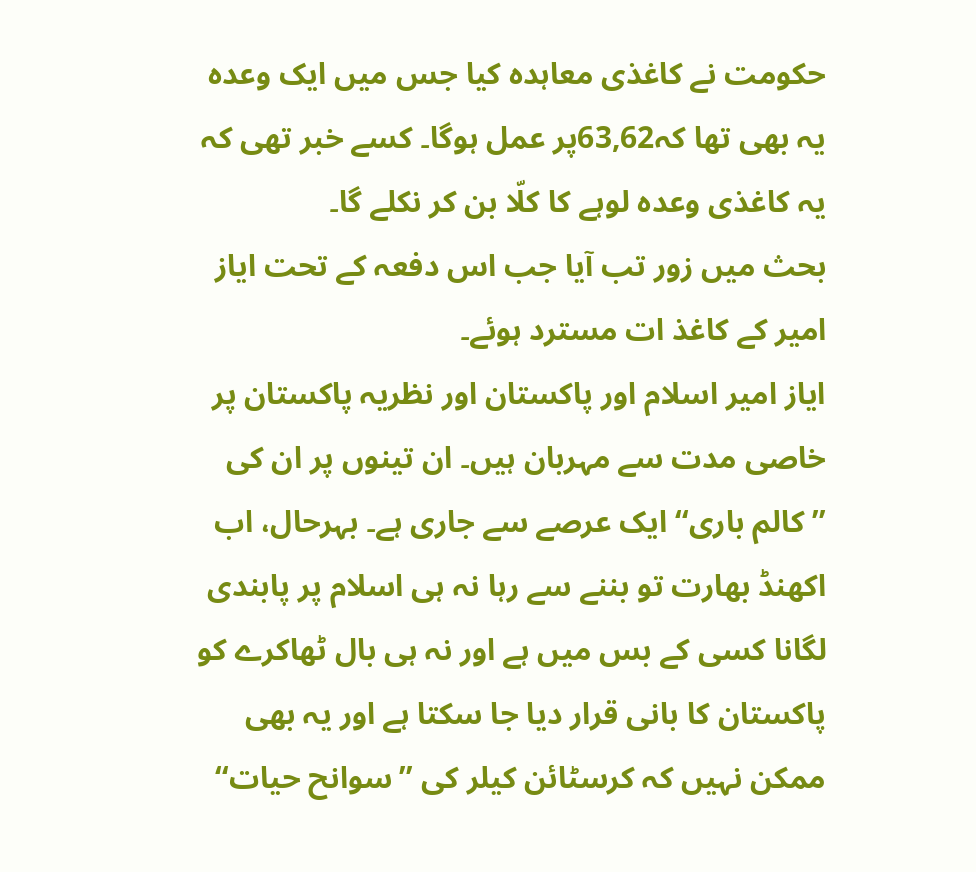حکومت نے کاغذی معاہدہ کیا جس میں ایک وعدہ یہ بھی تھا کہ63,62پر عمل ہوگا۔ کسے خبر تھی کہ یہ کاغذی وعدہ لوہے کا کلّا بن کر نکلے گا۔
بحث میں زور تب آیا جب اس دفعہ کے تحت ایاز امیر کے کاغذ ات مسترد ہوئے۔
ایاز امیر اسلام اور پاکستان اور نظریہ پاکستان پر خاصی مدت سے مہربان ہیں۔ ان تینوں پر ان کی ’’کالم باری‘‘ ایک عرصے سے جاری ہے۔ بہرحال، اب اکھنڈ بھارت تو بننے سے رہا نہ ہی اسلام پر پابندی لگانا کسی کے بس میں ہے اور نہ ہی بال ٹھاکرے کو پاکستان کا بانی قرار دیا جا سکتا ہے اور یہ بھی ممکن نہیں کہ کرسٹائن کیلر کی ’’سوانح حیات‘‘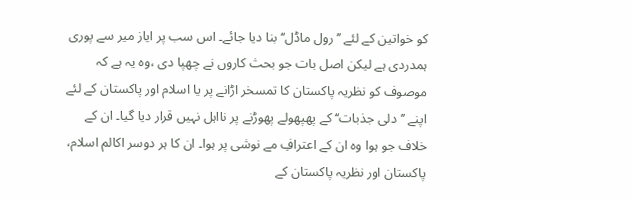کو خواتین کے لئے ’’رول ماڈل‘‘ بنا دیا جائے۔ اس سب پر ایاز میر سے پوری ہمدردی ہے لیکن اصل بات جو بحث کاروں نے چھپا دی ،وہ یہ ہے کہ موصوف کو نظریہ پاکستان کا تمسخر اڑانے پر یا اسلام اور پاکستان کے لئے اپنے ’’دلی جذبات‘‘ کے پھپھولے پھوڑنے پر نااہل نہیں قرار دیا گیا۔ ان کے خلاف جو ہوا وہ ان کے اعترافِ مے نوشی پر ہوا۔ ان کا ہر دوسر اکالم اسلام، پاکستان اور نظریہ پاکستان کے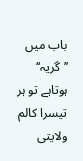باب میں ’’گریہ‘‘ ہوتاہے تو ہر تیسرا کالم ولایتی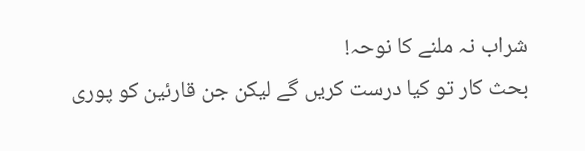شراب نہ ملنے کا نوحہ!
بحث کار تو کیا درست کریں گے لیکن جن قارئین کو پوری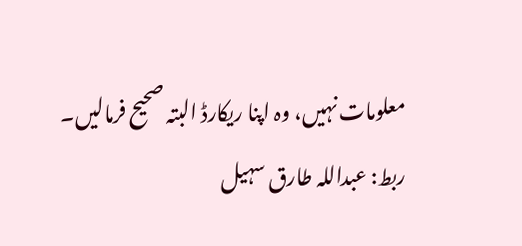معلومات نہیں، وہ اپنا ریکارڈ البتہ صحیح فرمالیں۔
ربط: عبداللہ طارق سہیل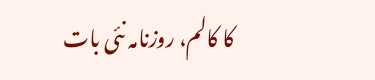کا کالم، روزنامہ نئی بات